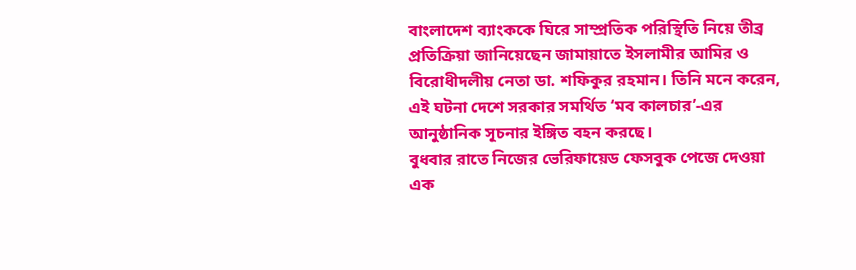বাংলাদেশ ব্যাংককে ঘিরে সাম্প্রতিক পরিস্থিতি নিয়ে তীব্র প্রতিক্রিয়া জানিয়েছেন জামায়াতে ইসলামীর আমির ও বিরোধীদলীয় নেতা ডা. শফিকুর রহমান। তিনি মনে করেন, এই ঘটনা দেশে সরকার সমর্থিত ‘মব কালচার’-এর আনুষ্ঠানিক সূচনার ইঙ্গিত বহন করছে।
বুধবার রাতে নিজের ভেরিফায়েড ফেসবুক পেজে দেওয়া এক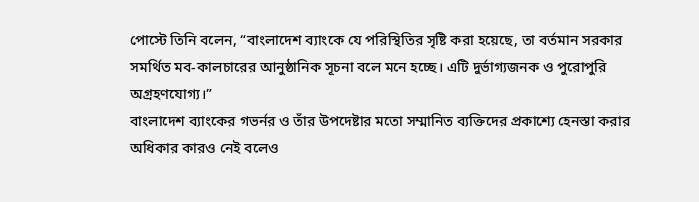পোস্টে তিনি বলেন, “বাংলাদেশ ব্যাংকে যে পরিস্থিতির সৃষ্টি করা হয়েছে, তা বর্তমান সরকার সমর্থিত মব-কালচারের আনুষ্ঠানিক সূচনা বলে মনে হচ্ছে। এটি দুর্ভাগ্যজনক ও পুরোপুরি অগ্রহণযোগ্য।”
বাংলাদেশ ব্যাংকের গভর্নর ও তাঁর উপদেষ্টার মতো সম্মানিত ব্যক্তিদের প্রকাশ্যে হেনস্তা করার অধিকার কারও নেই বলেও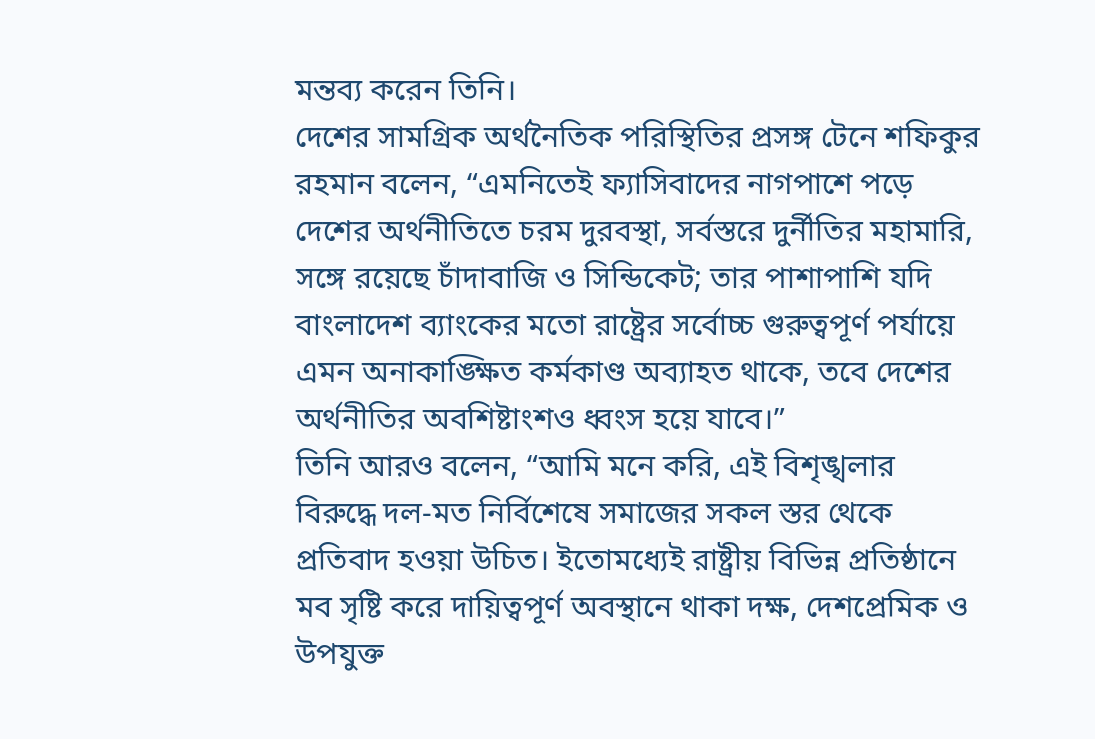মন্তব্য করেন তিনি।
দেশের সামগ্রিক অর্থনৈতিক পরিস্থিতির প্রসঙ্গ টেনে শফিকুর রহমান বলেন, “এমনিতেই ফ্যাসিবাদের নাগপাশে পড়ে দেশের অর্থনীতিতে চরম দুরবস্থা, সর্বস্তরে দুর্নীতির মহামারি, সঙ্গে রয়েছে চাঁদাবাজি ও সিন্ডিকেট; তার পাশাপাশি যদি বাংলাদেশ ব্যাংকের মতো রাষ্ট্রের সর্বোচ্চ গুরুত্বপূর্ণ পর্যায়ে এমন অনাকাঙ্ক্ষিত কর্মকাণ্ড অব্যাহত থাকে, তবে দেশের অর্থনীতির অবশিষ্টাংশও ধ্বংস হয়ে যাবে।”
তিনি আরও বলেন, “আমি মনে করি, এই বিশৃঙ্খলার বিরুদ্ধে দল-মত নির্বিশেষে সমাজের সকল স্তর থেকে প্রতিবাদ হওয়া উচিত। ইতোমধ্যেই রাষ্ট্রীয় বিভিন্ন প্রতিষ্ঠানে মব সৃষ্টি করে দায়িত্বপূর্ণ অবস্থানে থাকা দক্ষ, দেশপ্রেমিক ও উপযুক্ত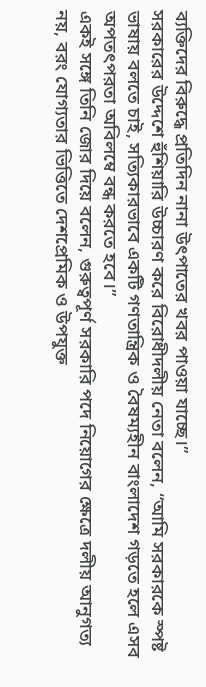ব্যক্তিদের বিরুদ্ধে প্রতিদিন নানা উৎপাতের খবর পাওয়া যাচ্ছে।”
সরকারের উদ্দেশে হুঁশিয়ারি উচ্চারণ করে বিরোধীদলীয় নেতা বলেন, “আমি সরকারকে স্পষ্ট ভাষায় বলতে চাই, সত্যিকারভাবে একটি গণতান্ত্রিক ও বৈষম্যহীন বাংলাদেশ গড়তে হলে এসব অপতৎপরতা অবিলম্বে বন্ধ করতে হবে।”
একই সঙ্গে তিনি জোর দিয়ে বলেন, গুরুত্বপূর্ণ সরকারি পদে নিয়োগের ক্ষেত্রে দলীয় আনুগত্য নয়, বরং যোগ্যতার ভিত্তিতে দেশপ্রেমিক ও উপযুক্ত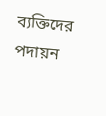ব্যক্তিদের পদায়ন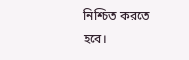নিশ্চিত করতে হবে।